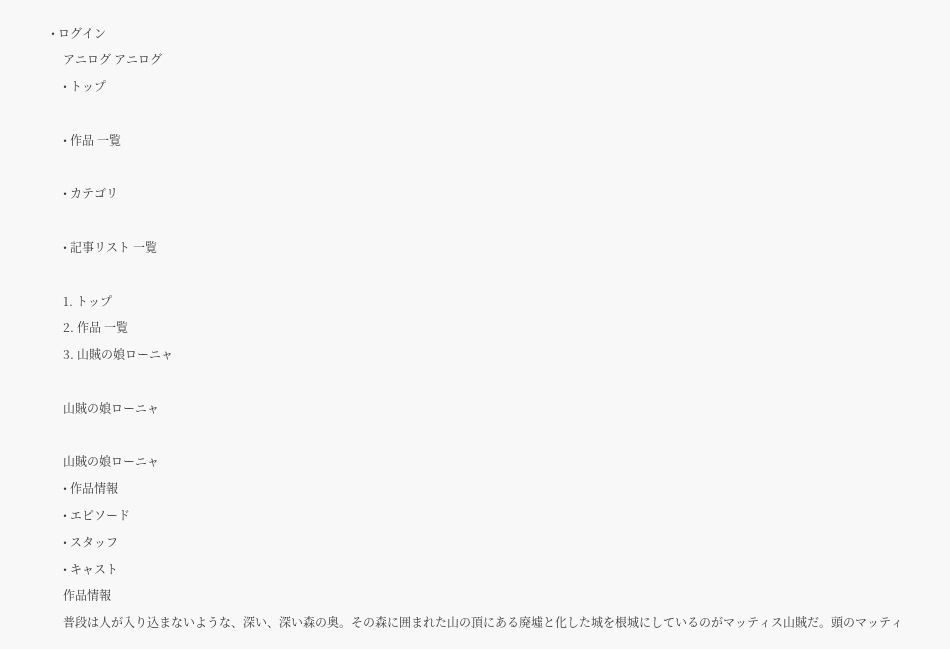• ログイン
    アニログ アニログ
    • トップ

    • 作品 一覧

    • カテゴリ

    • 記事リスト 一覧

    1. トップ
    2. 作品 一覧
    3. 山賊の娘ローニャ

    山賊の娘ローニャ

    山賊の娘ローニャ
    • 作品情報
    • エピソード
    • スタッフ
    • キャスト
    作品情報
    普段は人が入り込まないような、深い、深い森の奥。その森に囲まれた山の頂にある廃墟と化した城を根城にしているのがマッティス山賊だ。頭のマッティ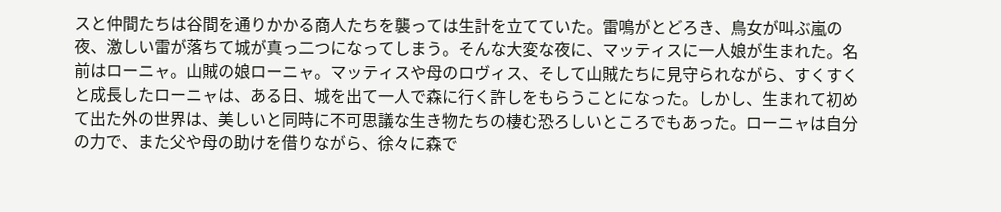スと仲間たちは谷間を通りかかる商人たちを襲っては生計を立てていた。雷鳴がとどろき、鳥女が叫ぶ嵐の夜、激しい雷が落ちて城が真っ二つになってしまう。そんな大変な夜に、マッティスに一人娘が生まれた。名前はローニャ。山賊の娘ローニャ。マッティスや母のロヴィス、そして山賊たちに見守られながら、すくすくと成長したローニャは、ある日、城を出て一人で森に行く許しをもらうことになった。しかし、生まれて初めて出た外の世界は、美しいと同時に不可思議な生き物たちの棲む恐ろしいところでもあった。ローニャは自分の力で、また父や母の助けを借りながら、徐々に森で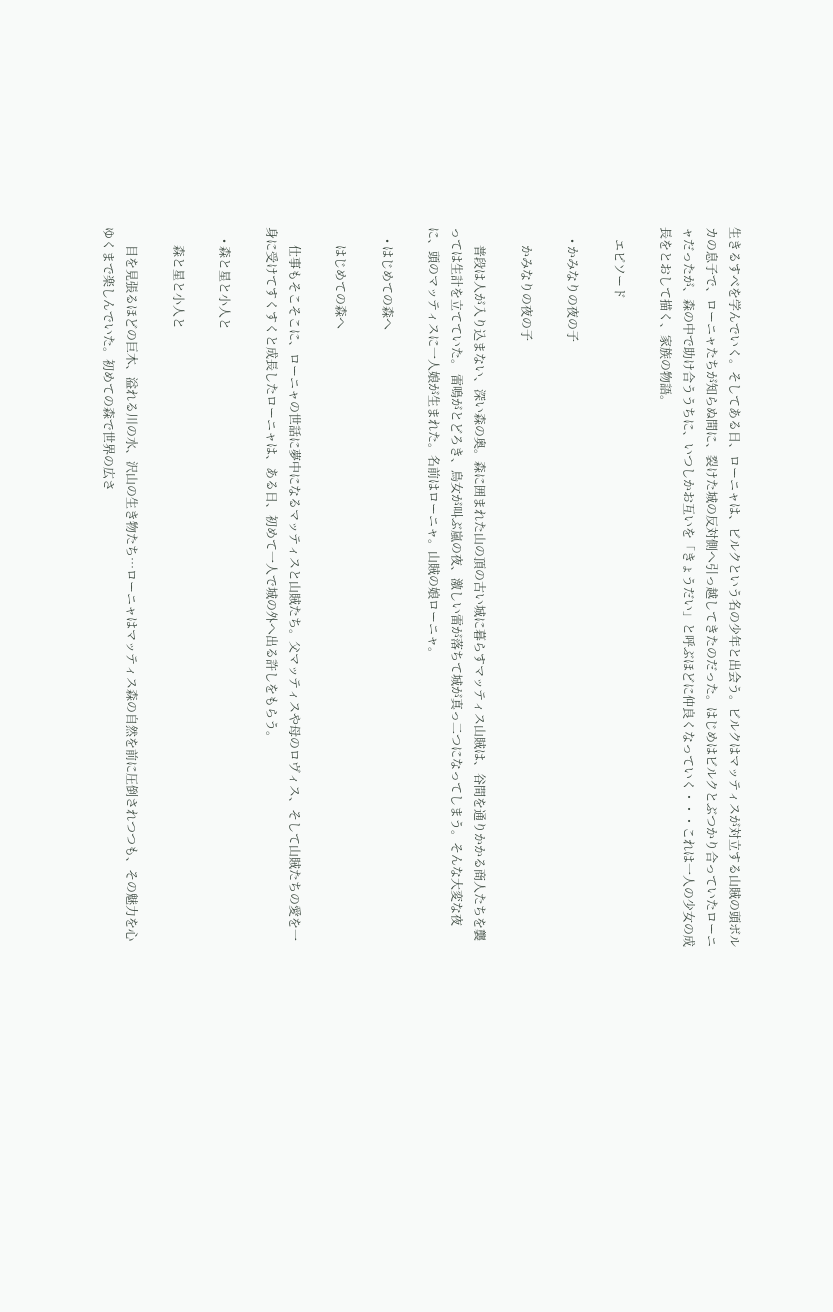生きるすべを学んでいく。そしてある日、ローニャは、ビルクという名の少年と出会う。ビルクはマッティスが対立する山賊の頭ボルカの息子で、ローニャたちが知らぬ間に、裂けた城の反対側へ引っ越してきたのだった。はじめはビルクとぶつかり合っていたローニャだったが、森の中で助け合ううちに、いつしかお互いを「きょうだい」と呼ぶほどに仲良くなっていく・・・これは一人の少女の成長をとおして描く、家族の物語。

    エピソード

    • かみなりの夜の子

      かみなりの夜の子

      普段は人が入り込まない、深い森の奥。森に囲まれた山の頂の古い城に暮らすマッティス山賊は、谷間を通りかかる商人たちを襲っては生計を立てていた。 雷鳴がとどろき、鳥女が叫ぶ嵐の夜、激しい雷が落ちて城が真っ二つになってしまう。そんな大変な夜に、頭のマッティスに一人娘が生まれた。名前はローニャ。山賊の娘ローニャ。

    • はじめての森へ

      はじめての森へ

      仕事もそこそこに、ローニャの世話に夢中になるマッティスと山賊たち。父マッティスや母のロヴィス、そして山賊たちの愛を一身に受けてすくすくと成長したローニャは、ある日、初めて一人で城の外へ出る許しをもらう。

    • 森と星と小人と

      森と星と小人と

      目を見張るほどの巨木、溢れる川の水、沢山の生き物たち…ローニャはマッティス森の自然を前に圧倒されつつも、その魅力を心ゆくまで楽しんでいた。初めての森で世界の広さ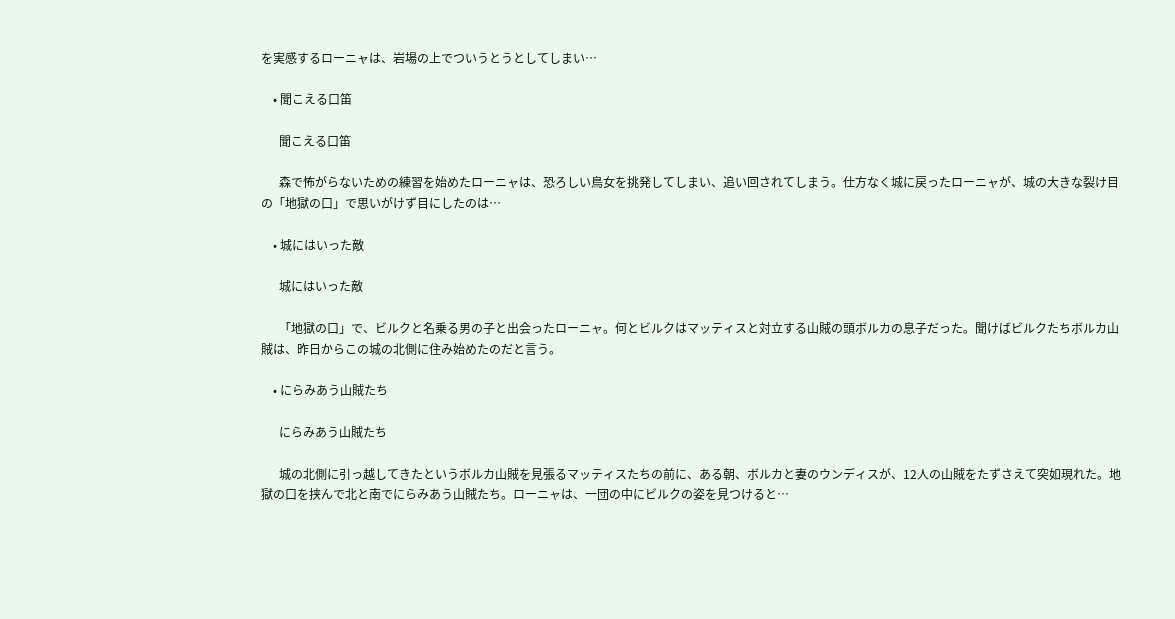を実感するローニャは、岩場の上でついうとうとしてしまい…

    • 聞こえる口笛

      聞こえる口笛

      森で怖がらないための練習を始めたローニャは、恐ろしい鳥女を挑発してしまい、追い回されてしまう。仕方なく城に戻ったローニャが、城の大きな裂け目の「地獄の口」で思いがけず目にしたのは…

    • 城にはいった敵

      城にはいった敵

      「地獄の口」で、ビルクと名乗る男の子と出会ったローニャ。何とビルクはマッティスと対立する山賊の頭ボルカの息子だった。聞けばビルクたちボルカ山賊は、昨日からこの城の北側に住み始めたのだと言う。

    • にらみあう山賊たち

      にらみあう山賊たち

      城の北側に引っ越してきたというボルカ山賊を見張るマッティスたちの前に、ある朝、ボルカと妻のウンディスが、12人の山賊をたずさえて突如現れた。地獄の口を挟んで北と南でにらみあう山賊たち。ローニャは、一団の中にビルクの姿を見つけると…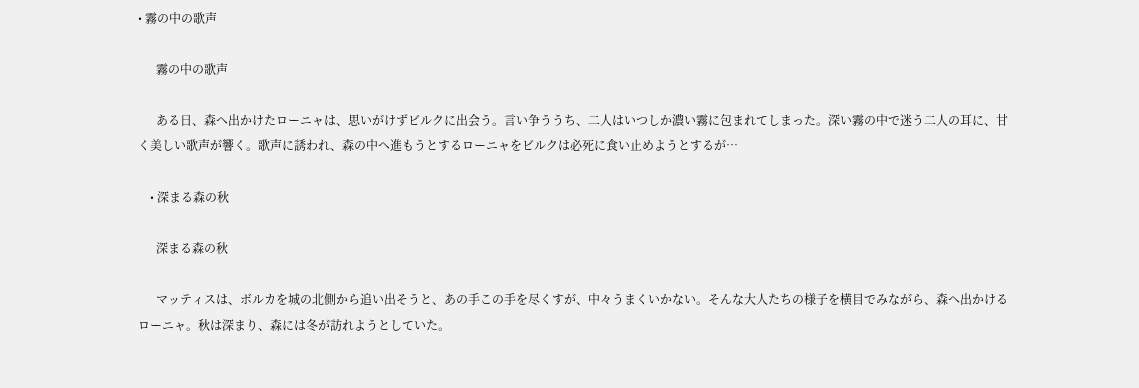• 霧の中の歌声

      霧の中の歌声

      ある日、森へ出かけたローニャは、思いがけずビルクに出会う。言い争ううち、二人はいつしか濃い霧に包まれてしまった。深い霧の中で迷う二人の耳に、甘く美しい歌声が響く。歌声に誘われ、森の中へ進もうとするローニャをビルクは必死に食い止めようとするが…

    • 深まる森の秋

      深まる森の秋

      マッティスは、ボルカを城の北側から追い出そうと、あの手この手を尽くすが、中々うまくいかない。そんな大人たちの様子を横目でみながら、森へ出かけるローニャ。秋は深まり、森には冬が訪れようとしていた。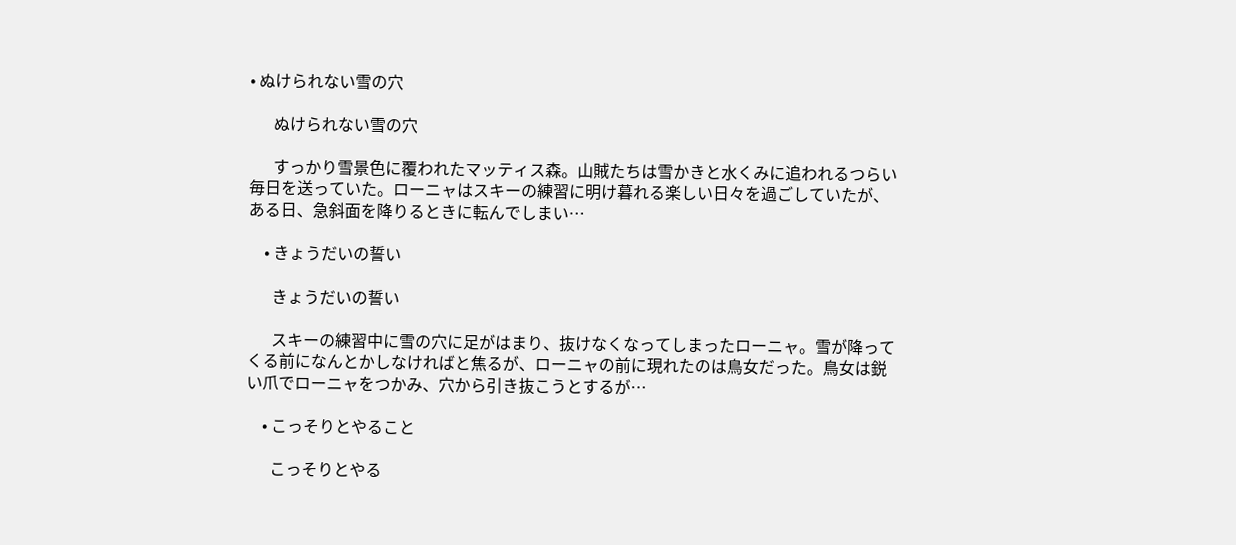• ぬけられない雪の穴

      ぬけられない雪の穴

      すっかり雪景色に覆われたマッティス森。山賊たちは雪かきと水くみに追われるつらい毎日を送っていた。ローニャはスキーの練習に明け暮れる楽しい日々を過ごしていたが、ある日、急斜面を降りるときに転んでしまい…

    • きょうだいの誓い

      きょうだいの誓い

      スキーの練習中に雪の穴に足がはまり、抜けなくなってしまったローニャ。雪が降ってくる前になんとかしなければと焦るが、ローニャの前に現れたのは鳥女だった。鳥女は鋭い爪でローニャをつかみ、穴から引き抜こうとするが…

    • こっそりとやること

      こっそりとやる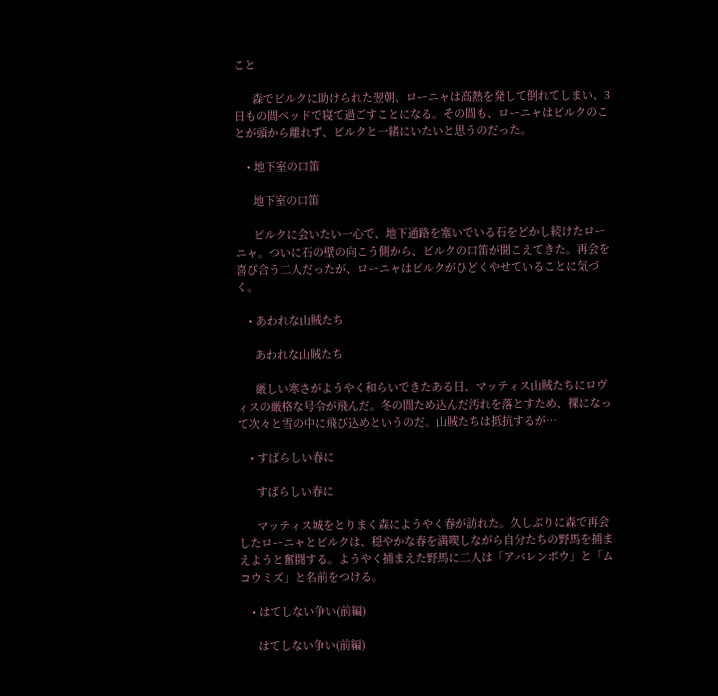こと

      森でビルクに助けられた翌朝、ローニャは高熱を発して倒れてしまい、3日もの間ベッドで寝て過ごすことになる。その間も、ローニャはビルクのことが頭から離れず、ビルクと一緒にいたいと思うのだった。

    • 地下室の口笛

      地下室の口笛

      ビルクに会いたい一心で、地下通路を塞いでいる石をどかし続けたローニャ。ついに石の壁の向こう側から、ビルクの口笛が聞こえてきた。再会を喜び合う二人だったが、ローニャはビルクがひどくやせていることに気づく。

    • あわれな山賊たち

      あわれな山賊たち

      厳しい寒さがようやく和らいできたある日、マッティス山賊たちにロヴィスの厳格な号令が飛んだ。冬の間ため込んだ汚れを落とすため、裸になって次々と雪の中に飛び込めというのだ。山賊たちは抵抗するが…

    • すばらしい春に

      すばらしい春に

      マッティス城をとりまく森にようやく春が訪れた。久しぶりに森で再会したローニャとビルクは、穏やかな春を満喫しながら自分たちの野馬を捕まえようと奮闘する。ようやく捕まえた野馬に二人は「アバレンボウ」と「ムコウミズ」と名前をつける。

    • はてしない争い(前編)

      はてしない争い(前編)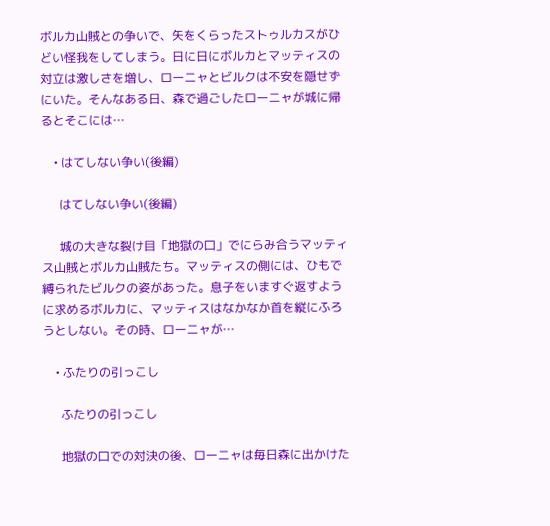ボルカ山賊との争いで、矢をくらったストゥルカスがひどい怪我をしてしまう。日に日にボルカとマッティスの対立は激しさを増し、ローニャとビルクは不安を隠せずにいた。そんなある日、森で過ごしたローニャが城に帰るとそこには…

    • はてしない争い(後編)

      はてしない争い(後編)

      城の大きな裂け目「地獄の口」でにらみ合うマッティス山賊とボルカ山賊たち。マッティスの側には、ひもで縛られたビルクの姿があった。息子をいますぐ返すように求めるボルカに、マッティスはなかなか首を縦にふろうとしない。その時、ローニャが…

    • ふたりの引っこし

      ふたりの引っこし

      地獄の口での対決の後、ローニャは毎日森に出かけた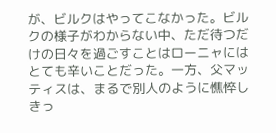が、ビルクはやってこなかった。ビルクの様子がわからない中、ただ待つだけの日々を過ごすことはローニャにはとても辛いことだった。一方、父マッティスは、まるで別人のように憔悴しきっ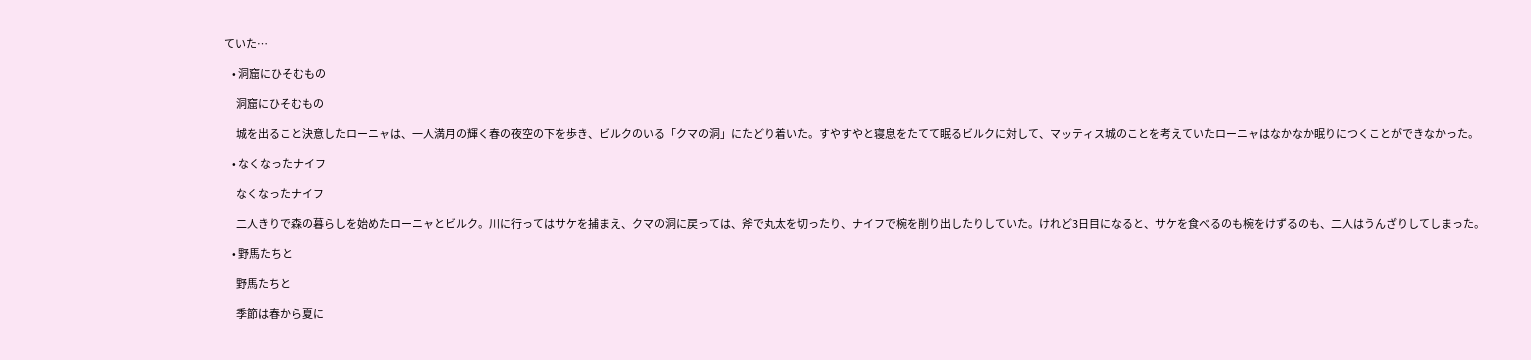ていた…

    • 洞窟にひそむもの

      洞窟にひそむもの

      城を出ること決意したローニャは、一人満月の輝く春の夜空の下を歩き、ビルクのいる「クマの洞」にたどり着いた。すやすやと寝息をたてて眠るビルクに対して、マッティス城のことを考えていたローニャはなかなか眠りにつくことができなかった。

    • なくなったナイフ

      なくなったナイフ

      二人きりで森の暮らしを始めたローニャとビルク。川に行ってはサケを捕まえ、クマの洞に戻っては、斧で丸太を切ったり、ナイフで椀を削り出したりしていた。けれど3日目になると、サケを食べるのも椀をけずるのも、二人はうんざりしてしまった。

    • 野馬たちと

      野馬たちと

      季節は春から夏に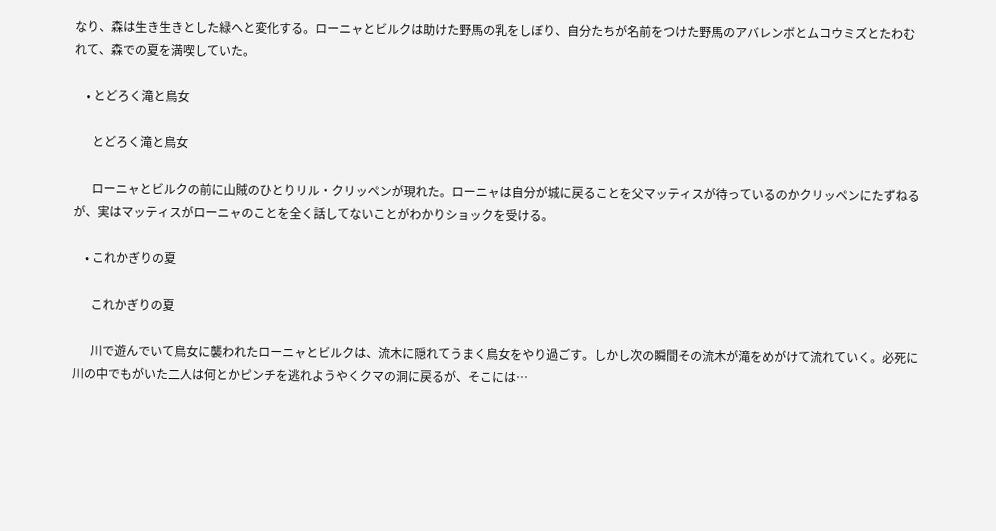なり、森は生き生きとした緑へと変化する。ローニャとビルクは助けた野馬の乳をしぼり、自分たちが名前をつけた野馬のアバレンボとムコウミズとたわむれて、森での夏を満喫していた。

    • とどろく滝と鳥女

      とどろく滝と鳥女

      ローニャとビルクの前に山賊のひとりリル・クリッペンが現れた。ローニャは自分が城に戻ることを父マッティスが待っているのかクリッペンにたずねるが、実はマッティスがローニャのことを全く話してないことがわかりショックを受ける。

    • これかぎりの夏

      これかぎりの夏

      川で遊んでいて鳥女に襲われたローニャとビルクは、流木に隠れてうまく鳥女をやり過ごす。しかし次の瞬間その流木が滝をめがけて流れていく。必死に川の中でもがいた二人は何とかピンチを逃れようやくクマの洞に戻るが、そこには…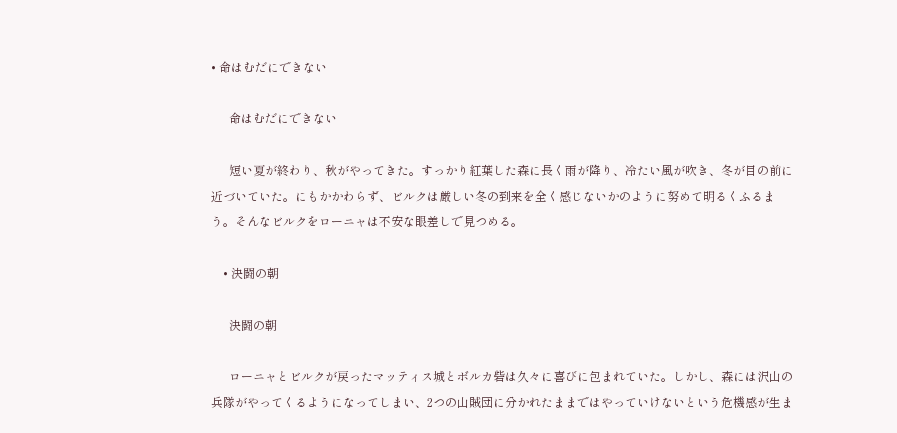• 命はむだにできない

      命はむだにできない

      短い夏が終わり、秋がやってきた。すっかり紅葉した森に長く雨が降り、冷たい風が吹き、冬が目の前に近づいていた。にもかかわらず、ビルクは厳しい冬の到来を全く感じないかのように努めて明るくふるまう。そんなビルクをローニャは不安な眼差しで見つめる。

    • 決闘の朝

      決闘の朝

      ローニャとビルクが戻ったマッティス城とボルカ砦は久々に喜びに包まれていた。しかし、森には沢山の兵隊がやってくるようになってしまい、2つの山賊団に分かれたままではやっていけないという危機感が生ま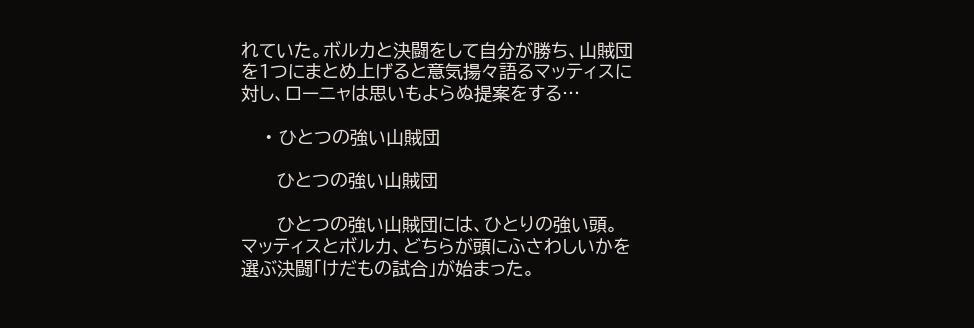れていた。ボルカと決闘をして自分が勝ち、山賊団を1つにまとめ上げると意気揚々語るマッティスに対し、ローニャは思いもよらぬ提案をする…

    • ひとつの強い山賊団

      ひとつの強い山賊団

      ひとつの強い山賊団には、ひとりの強い頭。マッティスとボルカ、どちらが頭にふさわしいかを選ぶ決闘「けだもの試合」が始まった。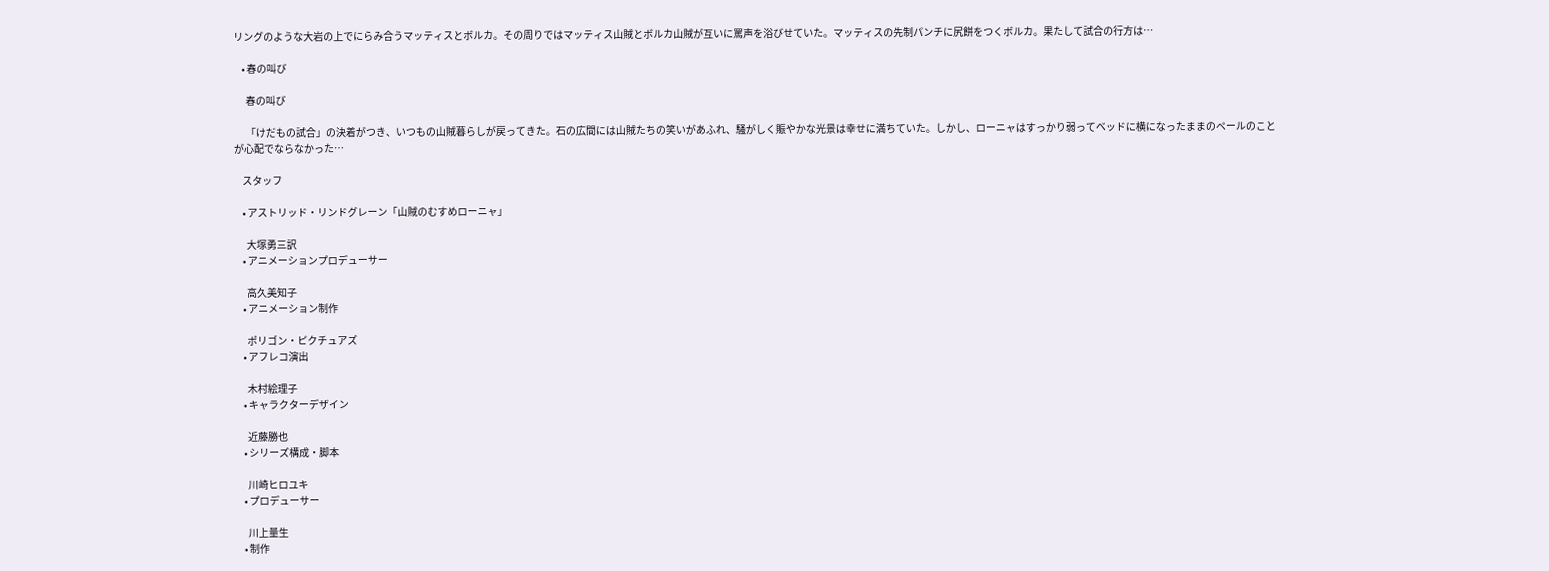リングのような大岩の上でにらみ合うマッティスとボルカ。その周りではマッティス山賊とボルカ山賊が互いに罵声を浴びせていた。マッティスの先制パンチに尻餅をつくボルカ。果たして試合の行方は…

    • 春の叫び

      春の叫び

      「けだもの試合」の決着がつき、いつもの山賊暮らしが戻ってきた。石の広間には山賊たちの笑いがあふれ、騒がしく賑やかな光景は幸せに満ちていた。しかし、ローニャはすっかり弱ってベッドに横になったままのペールのことが心配でならなかった…

    スタッフ

    • アストリッド・リンドグレーン「山賊のむすめローニャ」

      大塚勇三訳
    • アニメーションプロデューサー

      高久美知子
    • アニメーション制作

      ポリゴン・ピクチュアズ
    • アフレコ演出

      木村絵理子
    • キャラクターデザイン

      近藤勝也
    • シリーズ構成・脚本

      川崎ヒロユキ
    • プロデューサー

      川上量生
    • 制作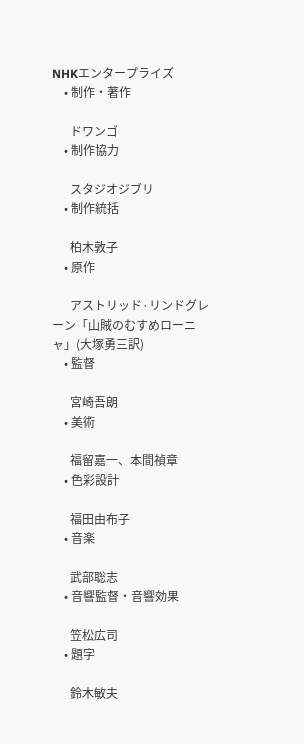NHKエンタープライズ
    • 制作・著作

      ドワンゴ
    • 制作協力

      スタジオジブリ
    • 制作統括

      柏木敦子
    • 原作

      アストリッド·リンドグレーン「山賊のむすめローニャ」(大塚勇三訳)
    • 監督

      宮崎吾朗
    • 美術

      福留嘉一、本間禎章
    • 色彩設計

      福田由布子
    • 音楽

      武部聡志
    • 音響監督・音響効果

      笠松広司
    • 題字

      鈴木敏夫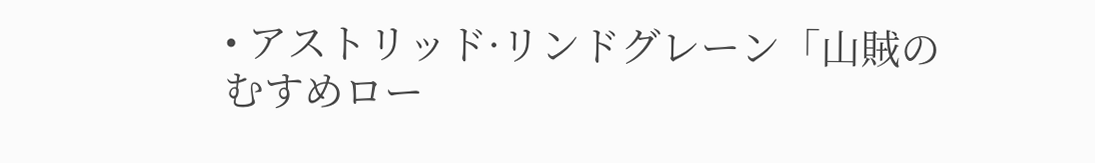• アストリッド·リンドグレーン「山賊のむすめロー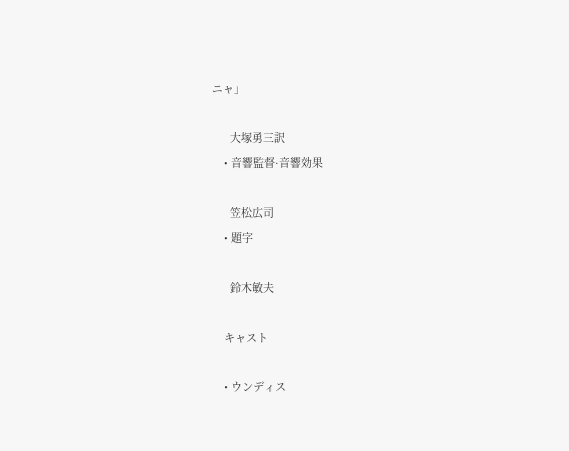ニャ」

      大塚勇三訳
    • 音響監督·音響効果

      笠松広司
    • 題字

      鈴木敏夫

    キャスト

    • ウンディス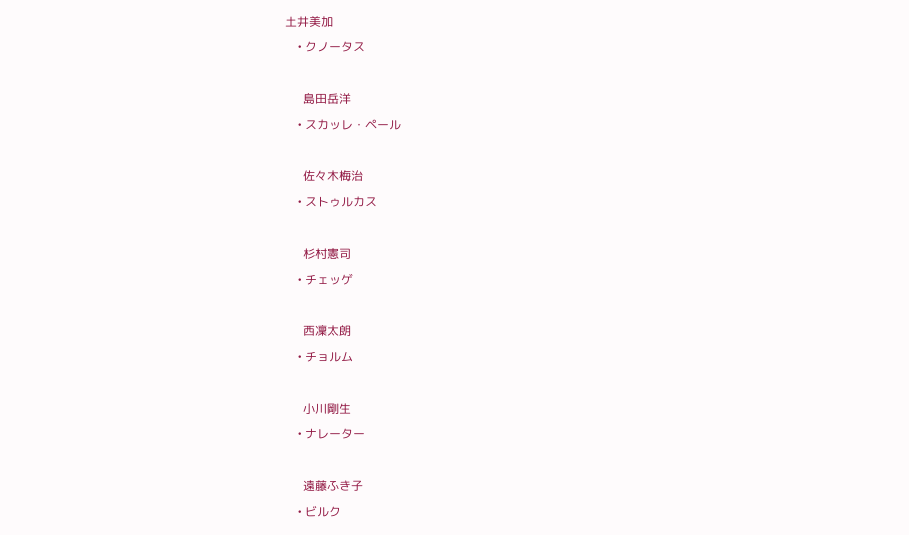土井美加
    • クノータス

      島田岳洋
    • スカッレ・ペール

      佐々木梅治
    • ストゥルカス

      杉村憲司
    • チェッゲ

      西凜太朗
    • チョルム

      小川剛生
    • ナレーター

      遠藤ふき子
    • ビルク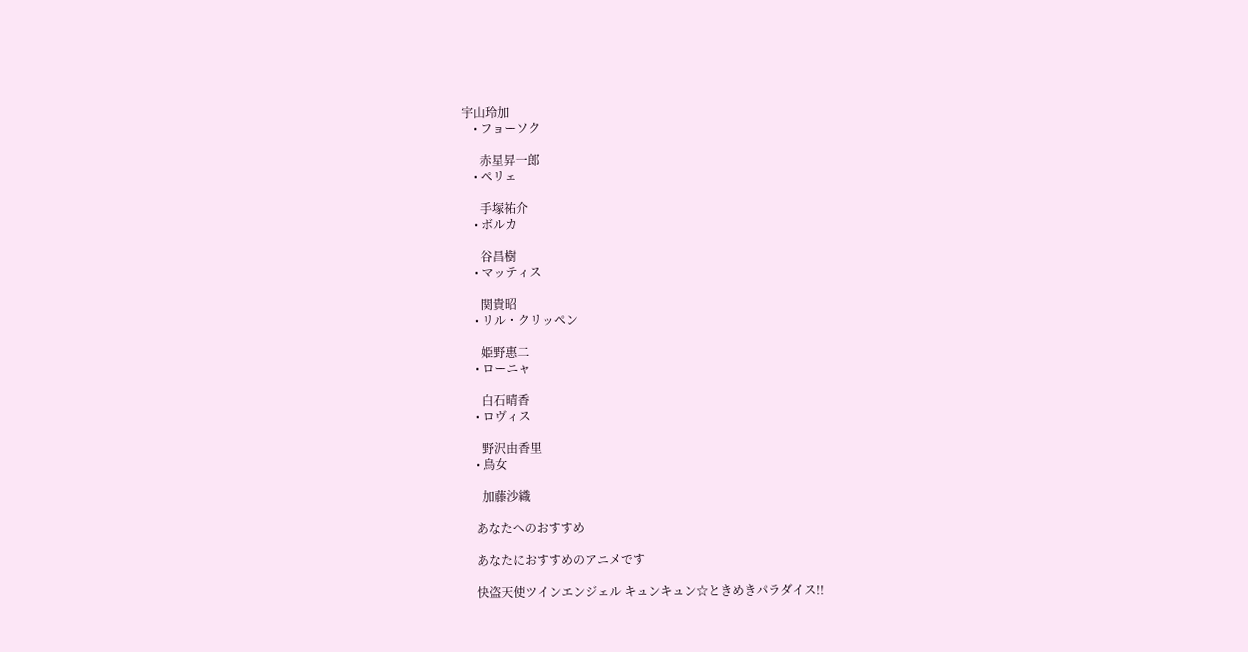宇山玲加
    • フョーソク

      赤星昇一郎
    • ペリェ

      手塚祐介
    • ボルカ

      谷昌樹
    • マッティス

      関貴昭
    • リル・クリッペン

      姫野惠二
    • ローニャ

      白石晴香
    • ロヴィス

      野沢由香里
    • 鳥女

      加藤沙織

    あなたへのおすすめ

    あなたにおすすめのアニメです

    快盗天使ツインエンジェル キュンキュン☆ときめきパラダイス!!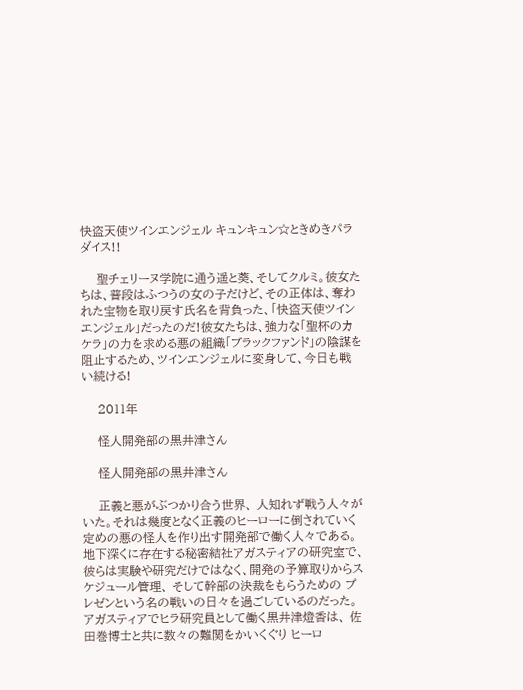快盗天使ツインエンジェル キュンキュン☆ときめきパラダイス!!

    聖チェリーヌ学院に通う遥と葵、そしてクルミ。彼女たちは、普段はふつうの女の子だけど、その正体は、奪われた宝物を取り戻す氏名を背負った、「快盗天使ツインエンジェル」だったのだ!彼女たちは、強力な「聖杯のカケラ」の力を求める悪の組織「ブラックファンド」の陰謀を阻止するため、ツインエンジェルに変身して、今日も戦い続ける!

    2011年

    怪人開発部の黒井津さん

    怪人開発部の黒井津さん

    正義と悪がぶつかり合う世界、 人知れず戦う人々がいた。それは幾度となく正義のヒーローに倒されていく 定めの悪の怪人を作り出す開発部で働く人々である。地下深くに存在する秘密結社アガスティアの研究室で、 彼らは実験や研究だけではなく、開発の予算取りからスケジュール管理、 そして幹部の決裁をもらうための プレゼンという名の戦いの日々を過ごしているのだった。アガスティアでヒラ研究員として働く黒井津燈香は、 佐田巻博士と共に数々の難関をかいくぐり ヒーロ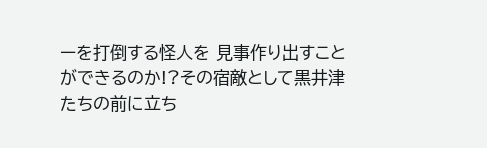ーを打倒する怪人を 見事作り出すことができるのか!?その宿敵として黒井津たちの前に立ち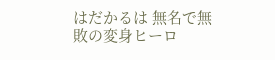はだかるは 無名で無敗の変身ヒーロ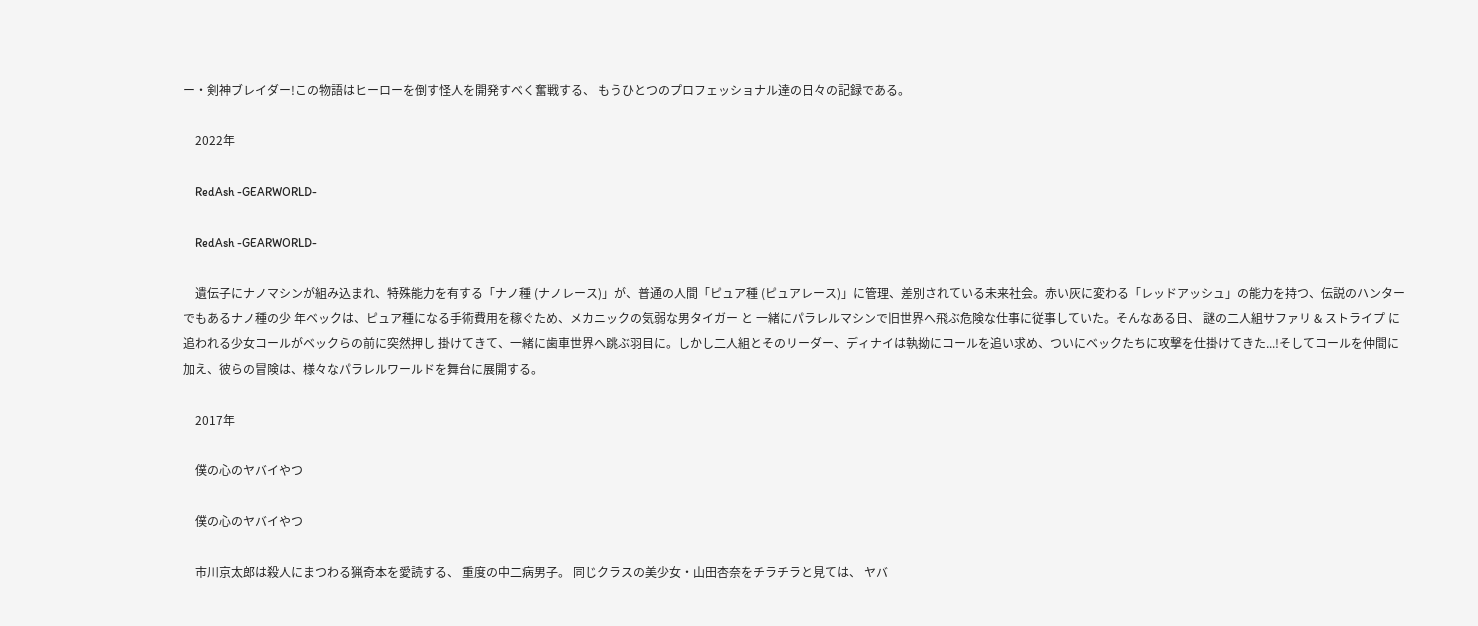ー・剣神ブレイダー!この物語はヒーローを倒す怪人を開発すべく奮戦する、 もうひとつのプロフェッショナル達の日々の記録である。

    2022年

    RedAsh -GEARWORLD-

    RedAsh -GEARWORLD-

    遺伝子にナノマシンが組み込まれ、特殊能力を有する「ナノ種 (ナノレース)」が、普通の人間「ピュア種 (ピュアレース)」に管理、差別されている未来社会。赤い灰に変わる「レッドアッシュ」の能力を持つ、伝説のハンターでもあるナノ種の少 年ベックは、ピュア種になる手術費用を稼ぐため、メカニックの気弱な男タイガー と 一緒にパラレルマシンで旧世界へ飛ぶ危険な仕事に従事していた。そんなある日、 謎の二人組サファリ & ストライプ に追われる少女コールがベックらの前に突然押し 掛けてきて、一緒に歯車世界へ跳ぶ羽目に。しかし二人組とそのリーダー、ディナイは執拗にコールを追い求め、ついにベックたちに攻撃を仕掛けてきた...!そしてコールを仲間に加え、彼らの冒険は、様々なパラレルワールドを舞台に展開する。

    2017年

    僕の心のヤバイやつ

    僕の心のヤバイやつ

    市川京太郎は殺人にまつわる猟奇本を愛読する、 重度の中二病男子。 同じクラスの美少女・山田杏奈をチラチラと見ては、 ヤバ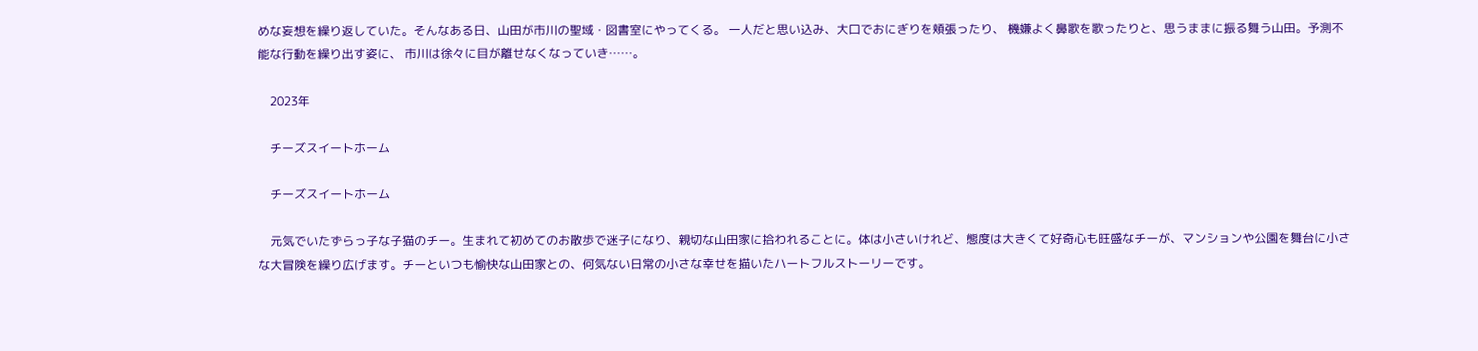めな妄想を繰り返していた。そんなある日、山田が市川の聖域・図書室にやってくる。 一人だと思い込み、大口でおにぎりを頬張ったり、 機嫌よく鼻歌を歌ったりと、思うままに振る舞う山田。予測不能な行動を繰り出す姿に、 市川は徐々に目が離せなくなっていき……。

    2023年

    チーズスイートホーム

    チーズスイートホーム

    元気でいたずらっ子な子猫のチー。生まれて初めてのお散歩で迷子になり、親切な山田家に拾われることに。体は小さいけれど、態度は大きくて好奇心も旺盛なチーが、マンションや公園を舞台に小さな大冒険を繰り広げます。チーといつも愉快な山田家との、何気ない日常の小さな幸せを描いたハートフルストーリーです。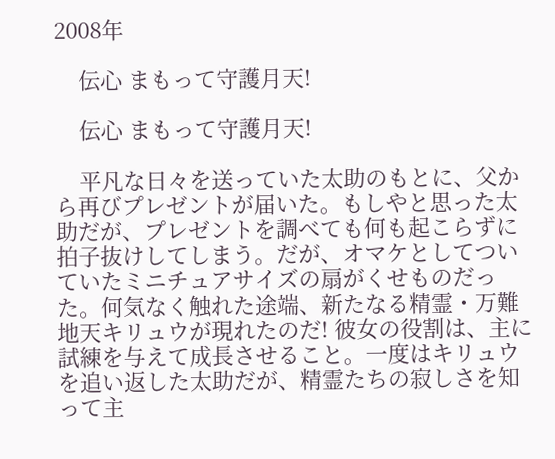2008年

    伝心 まもって守護月天!

    伝心 まもって守護月天!

    平凡な日々を送っていた太助のもとに、父から再びプレゼントが届いた。もしやと思った太助だが、プレゼントを調べても何も起こらずに拍子抜けしてしまう。だが、オマケとしてついていたミニチュアサイズの扇がくせものだった。何気なく触れた途端、新たなる精霊・万難地天キリュウが現れたのだ! 彼女の役割は、主に試練を与えて成長させること。一度はキリュウを追い返した太助だが、精霊たちの寂しさを知って主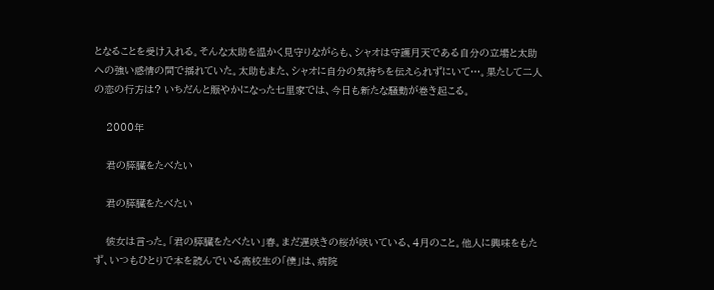となることを受け入れる。そんな太助を温かく見守りながらも、シャオは守護月天である自分の立場と太助への強い感情の間で揺れていた。太助もまた、シャオに自分の気持ちを伝えられずにいて…。果たして二人の恋の行方は? いちだんと賑やかになった七里家では、今日も新たな騒動が巻き起こる。

    2000年

    君の膵臓をたべたい

    君の膵臓をたべたい

    彼女は言った。「君の膵臓をたべたい」春。まだ遅咲きの桜が咲いている、4月のこと。他人に興味をもたず、いつもひとりで本を読んでいる高校生の「僕」は、病院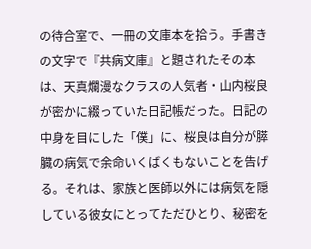の待合室で、一冊の文庫本を拾う。手書きの文字で『共病文庫』と題されたその本は、天真爛漫なクラスの人気者・山内桜良が密かに綴っていた日記帳だった。日記の中身を目にした「僕」に、桜良は自分が膵臓の病気で余命いくばくもないことを告げる。それは、家族と医師以外には病気を隠している彼女にとってただひとり、秘密を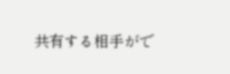共有する相手がで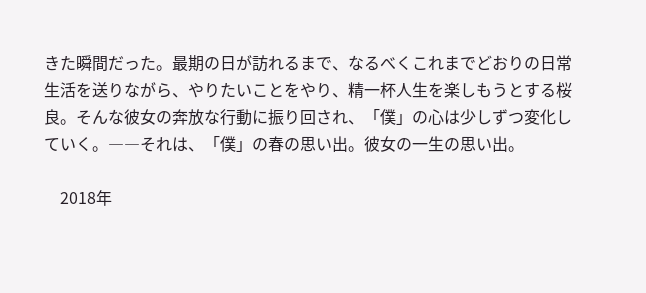きた瞬間だった。最期の日が訪れるまで、なるべくこれまでどおりの日常生活を送りながら、やりたいことをやり、精一杯人生を楽しもうとする桜良。そんな彼女の奔放な行動に振り回され、「僕」の心は少しずつ変化していく。――それは、「僕」の春の思い出。彼女の一生の思い出。

    2018年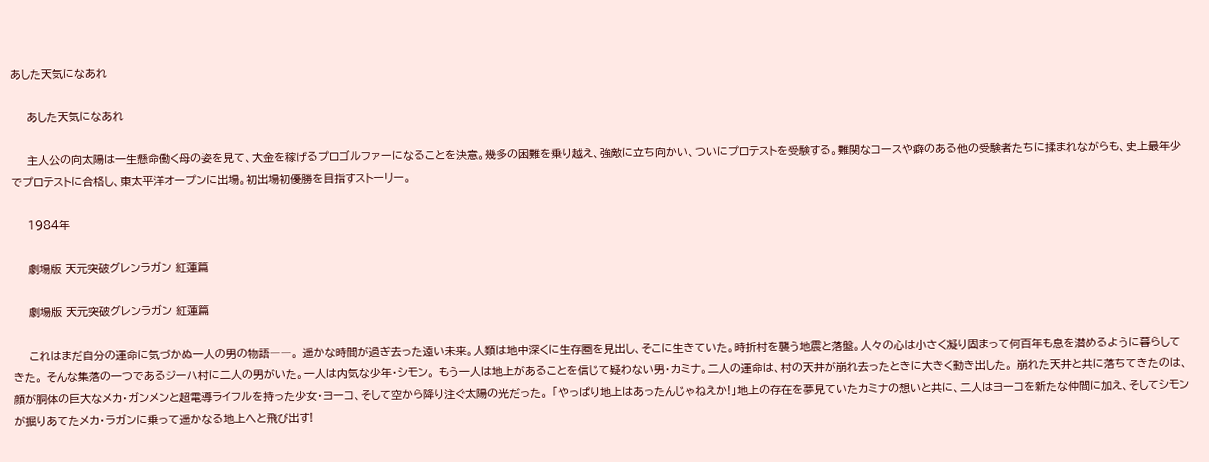あした天気になあれ

    あした天気になあれ

    主人公の向太陽は一生懸命働く母の姿を見て、大金を稼げるプロゴルファーになることを決意。幾多の困難を乗り越え、強敵に立ち向かい、ついにプロテストを受験する。難関なコースや癖のある他の受験者たちに揉まれながらも、史上最年少でプロテストに合格し、東太平洋オープンに出場。初出場初優勝を目指すストーリー。

    1984年

    劇場版 天元突破グレンラガン 紅蓮篇

    劇場版 天元突破グレンラガン 紅蓮篇

    これはまだ自分の運命に気づかぬ一人の男の物語――。 遥かな時間が過ぎ去った遠い未来。人類は地中深くに生存圏を見出し、そこに生きていた。時折村を襲う地震と落盤。人々の心は小さく凝り固まって何百年も息を潜めるように暮らしてきた。 そんな集落の一つであるジーハ村に二人の男がいた。一人は内気な少年・シモン。 もう一人は地上があることを信じて疑わない男・カミナ。二人の運命は、村の天井が崩れ去ったときに大きく動き出した。 崩れた天井と共に落ちてきたのは、顔が胴体の巨大なメカ・ガンメンと超電導ライフルを持った少女・ヨーコ、そして空から降り注ぐ太陽の光だった。 「やっぱり地上はあったんじゃねえか!」地上の存在を夢見ていたカミナの想いと共に、二人はヨーコを新たな仲間に加え、そしてシモンが掘りあてたメカ・ラガンに乗って遥かなる地上へと飛び出す!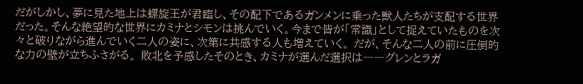だがしかし、夢に見た地上は螺旋王が君臨し、その配下であるガンメンに乗った獣人たちが支配する世界だった。そんな絶望的な世界にカミナとシモンは挑んでいく。今まで皆が「常識」として捉えていたものを次々と破りながら進んでいく二人の姿に、次第に共感する人も増えていく。 だが、そんな二人の前に圧倒的な力の壁が立ちふさがる。 敗北を予感したそのとき、カミナが選んだ選択は――グレンとラガ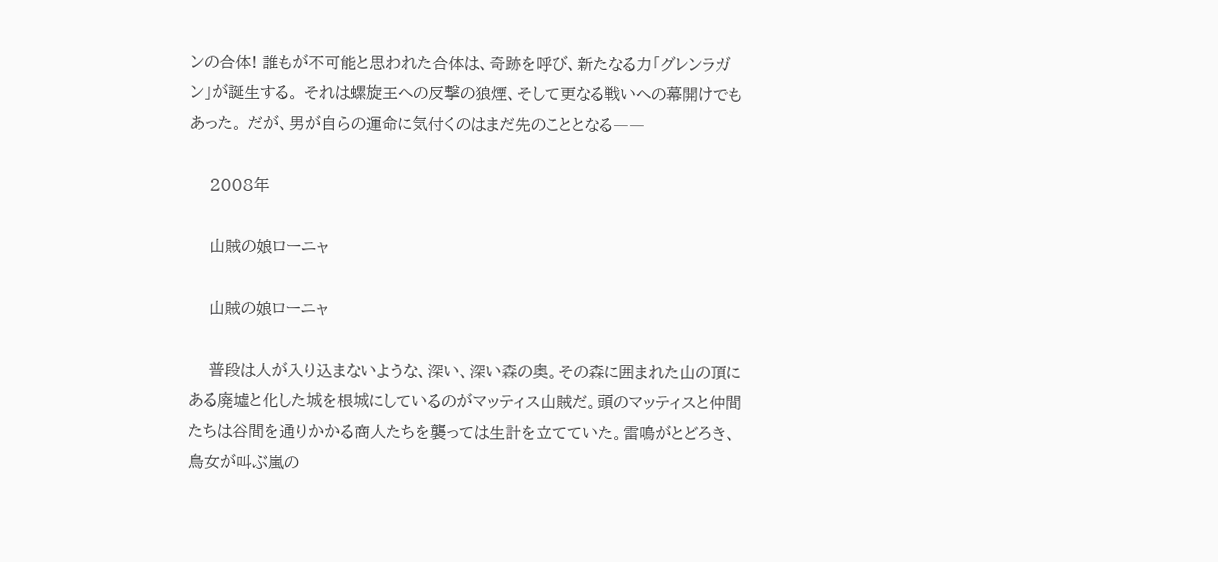ンの合体! 誰もが不可能と思われた合体は、奇跡を呼び、新たなる力「グレンラガン」が誕生する。 それは螺旋王への反撃の狼煙、そして更なる戦いへの幕開けでもあった。 だが、男が自らの運命に気付くのはまだ先のこととなる――

    2008年

    山賊の娘ローニャ

    山賊の娘ローニャ

    普段は人が入り込まないような、深い、深い森の奥。その森に囲まれた山の頂にある廃墟と化した城を根城にしているのがマッティス山賊だ。頭のマッティスと仲間たちは谷間を通りかかる商人たちを襲っては生計を立てていた。雷鳴がとどろき、鳥女が叫ぶ嵐の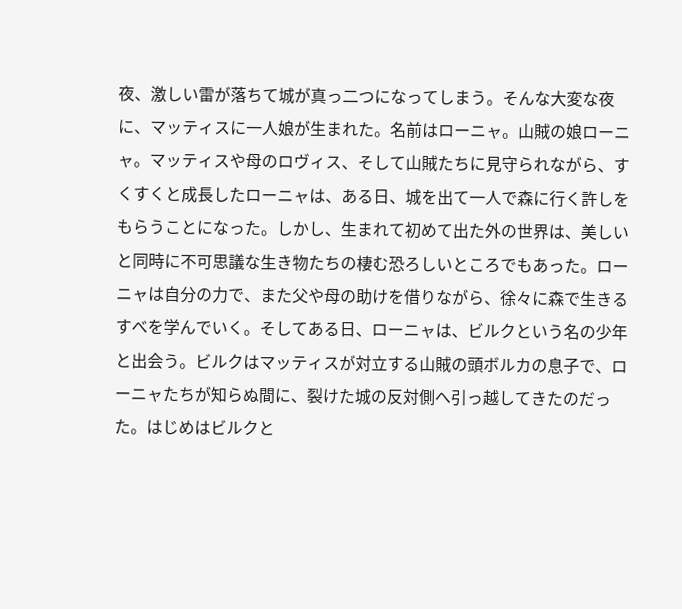夜、激しい雷が落ちて城が真っ二つになってしまう。そんな大変な夜に、マッティスに一人娘が生まれた。名前はローニャ。山賊の娘ローニャ。マッティスや母のロヴィス、そして山賊たちに見守られながら、すくすくと成長したローニャは、ある日、城を出て一人で森に行く許しをもらうことになった。しかし、生まれて初めて出た外の世界は、美しいと同時に不可思議な生き物たちの棲む恐ろしいところでもあった。ローニャは自分の力で、また父や母の助けを借りながら、徐々に森で生きるすべを学んでいく。そしてある日、ローニャは、ビルクという名の少年と出会う。ビルクはマッティスが対立する山賊の頭ボルカの息子で、ローニャたちが知らぬ間に、裂けた城の反対側へ引っ越してきたのだった。はじめはビルクと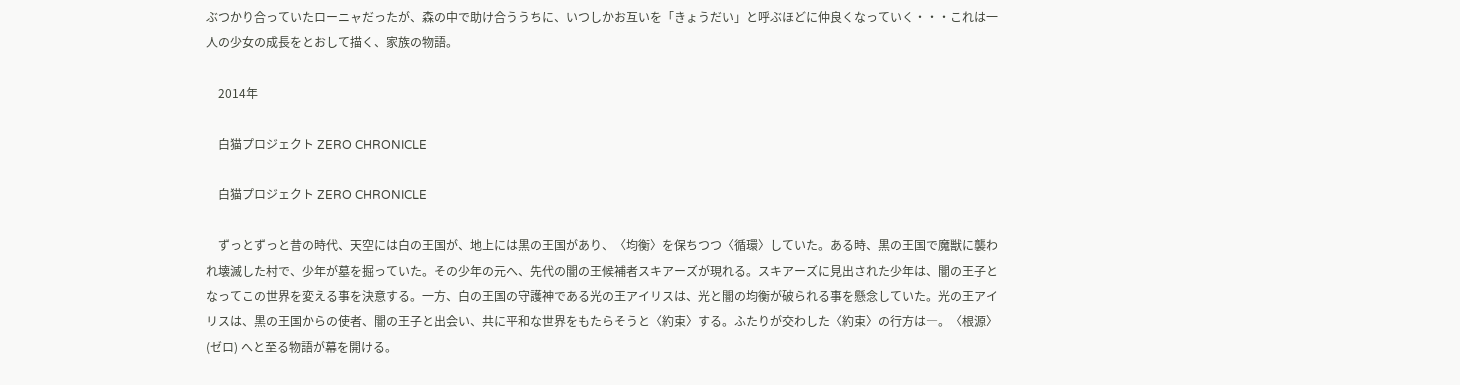ぶつかり合っていたローニャだったが、森の中で助け合ううちに、いつしかお互いを「きょうだい」と呼ぶほどに仲良くなっていく・・・これは一人の少女の成長をとおして描く、家族の物語。

    2014年

    白猫プロジェクト ZERO CHRONICLE

    白猫プロジェクト ZERO CHRONICLE

    ずっとずっと昔の時代、天空には白の王国が、地上には黒の王国があり、〈均衡〉を保ちつつ〈循環〉していた。ある時、黒の王国で魔獣に襲われ壊滅した村で、少年が墓を掘っていた。その少年の元へ、先代の闇の王候補者スキアーズが現れる。スキアーズに見出された少年は、闇の王子となってこの世界を変える事を決意する。一方、白の王国の守護神である光の王アイリスは、光と闇の均衡が破られる事を懸念していた。光の王アイリスは、黒の王国からの使者、闇の王子と出会い、共に平和な世界をもたらそうと〈約束〉する。ふたりが交わした〈約束〉の行方は―。〈根源〉(ゼロ) へと至る物語が幕を開ける。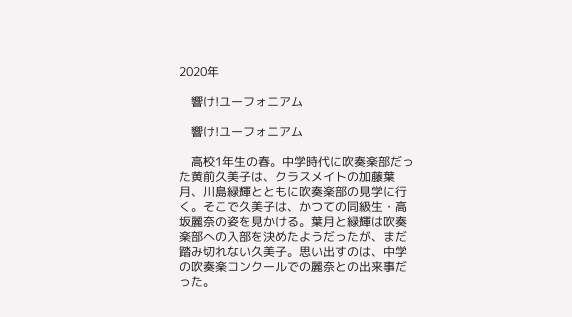2020年

    響け!ユーフォニアム

    響け!ユーフォニアム

    高校1年生の春。中学時代に吹奏楽部だった黄前久美子は、クラスメイトの加藤葉月、川島緑輝とともに吹奏楽部の見学に行く。そこで久美子は、かつての同級生・高坂麗奈の姿を見かける。葉月と緑輝は吹奏楽部への入部を決めたようだったが、まだ踏み切れない久美子。思い出すのは、中学の吹奏楽コンクールでの麗奈との出来事だった。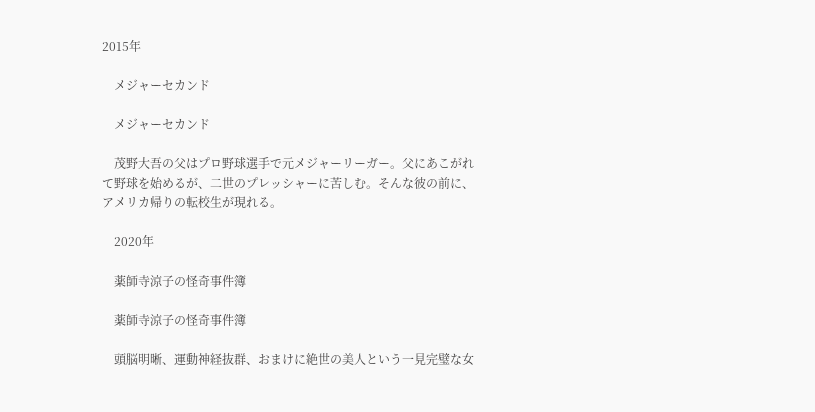2015年

    メジャーセカンド

    メジャーセカンド

    茂野大吾の父はプロ野球選手で元メジャーリーガー。父にあこがれて野球を始めるが、二世のプレッシャーに苦しむ。そんな彼の前に、アメリカ帰りの転校生が現れる。

    2020年

    薬師寺涼子の怪奇事件簿

    薬師寺涼子の怪奇事件簿

    頭脳明晰、運動神経抜群、おまけに絶世の美人という一見完璧な女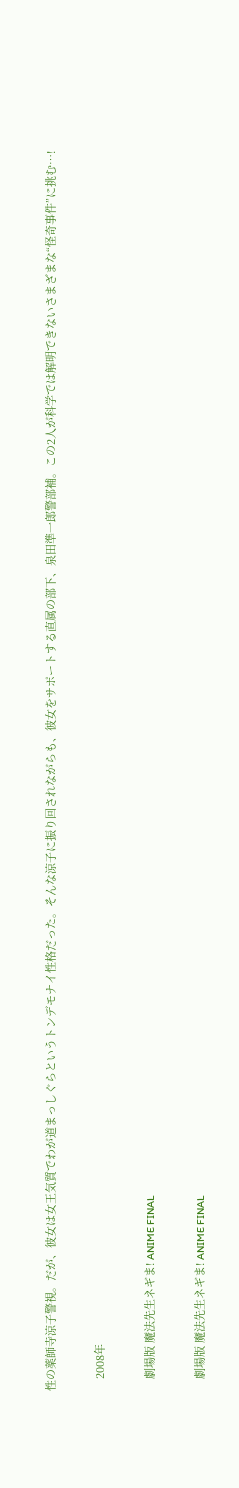性の薬師寺涼子警視。だが、彼女は女王気質でわが道まっしぐらというトンデモナイ性格だった。そんな涼子に振り回されながらも、彼女をサポートする直属の部下、泉田準一郎警部補。この2人が科学では解明できないさまざまな“怪奇事件”に挑む…!

    2008年

    劇場版 魔法先生ネギま! ANIME FINAL

    劇場版 魔法先生ネギま! ANIME FINAL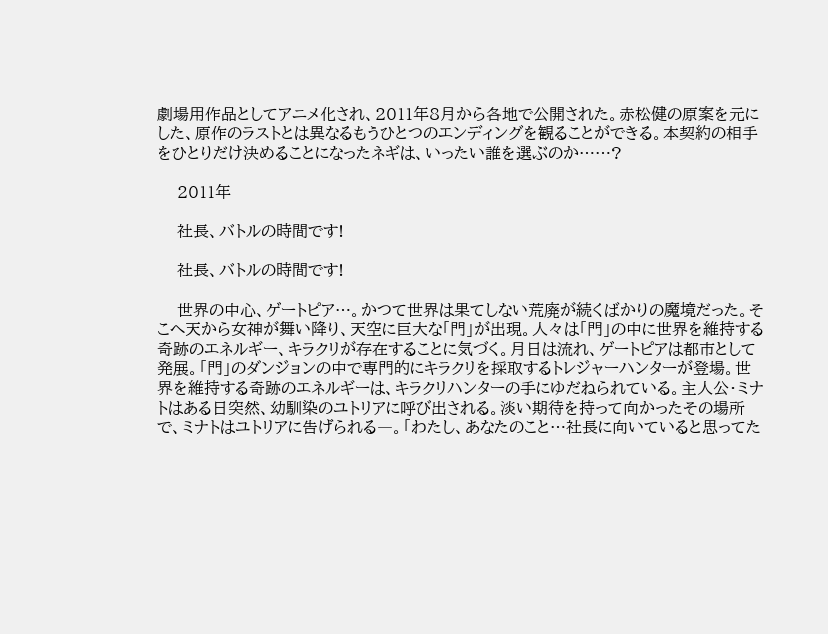劇場用作品としてアニメ化され、2011年8月から各地で公開された。赤松健の原案を元にした、原作のラストとは異なるもうひとつのエンディングを観ることができる。本契約の相手をひとりだけ決めることになったネギは、いったい誰を選ぶのか……?

    2011年

    社長、バトルの時間です!

    社長、バトルの時間です!

    世界の中心、ゲートピア…。かつて世界は果てしない荒廃が続くばかりの魔境だった。そこへ天から女神が舞い降り、天空に巨大な「門」が出現。人々は「門」の中に世界を維持する奇跡のエネルギー、キラクリが存在することに気づく。月日は流れ、ゲートピアは都市として発展。「門」のダンジョンの中で専門的にキラクリを採取するトレジャーハンターが登場。世界を維持する奇跡のエネルギーは、キラクリハンターの手にゆだねられている。主人公・ミナトはある日突然、幼馴染のユトリアに呼び出される。淡い期待を持って向かったその場所で、ミナトはユトリアに告げられる―。「わたし、あなたのこと…社長に向いていると思ってた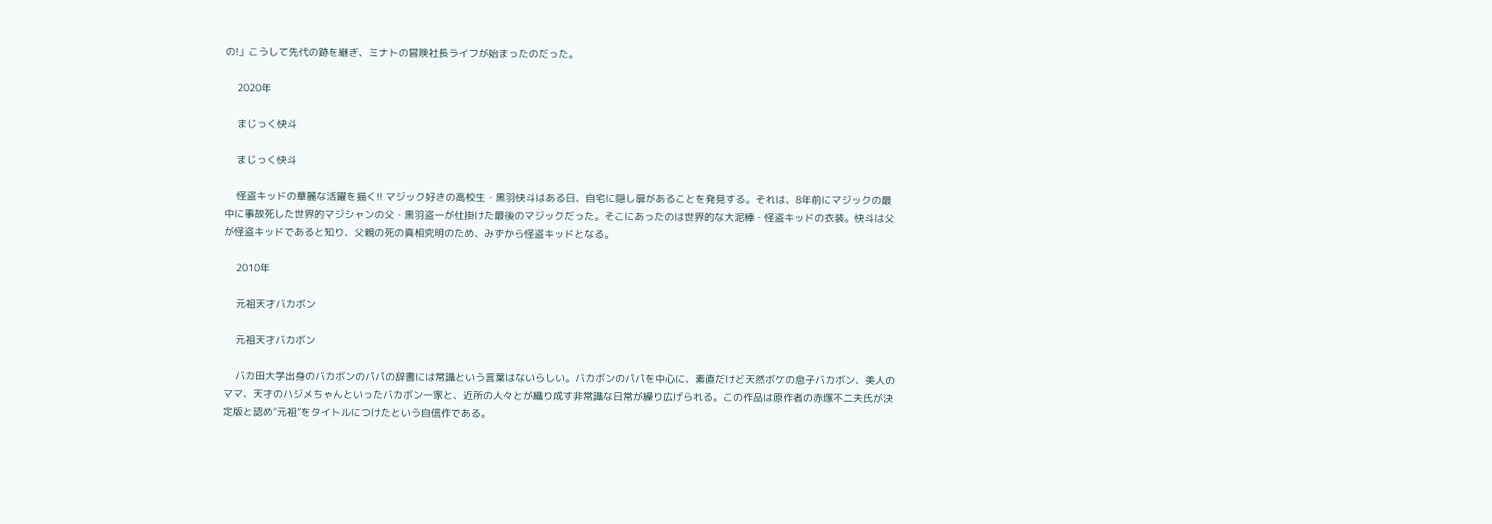の!」こうして先代の跡を継ぎ、ミナトの冒険社長ライフが始まったのだった。

    2020年

    まじっく快斗

    まじっく快斗

    怪盗キッドの華麗な活躍を描く!! マジック好きの高校生・黒羽快斗はある日、自宅に隠し扉があることを発見する。それは、8年前にマジックの最中に事故死した世界的マジシャンの父・黒羽盗一が仕掛けた最後のマジックだった。そこにあったのは世界的な大泥棒・怪盗キッドの衣装。快斗は父が怪盗キッドであると知り、父親の死の真相究明のため、みずから怪盗キッドとなる。

    2010年

    元祖天才バカボン

    元祖天才バカボン

    バカ田大学出身のバカボンのパパの辞書には常識という言葉はないらしい。バカボンのパパを中心に、素直だけど天然ボケの息子バカボン、美人のママ、天才のハジメちゃんといったバカボン一家と、近所の人々とが織り成す非常識な日常が繰り広げられる。この作品は原作者の赤塚不二夫氏が決定版と認め“元祖”をタイトルにつけたという自信作である。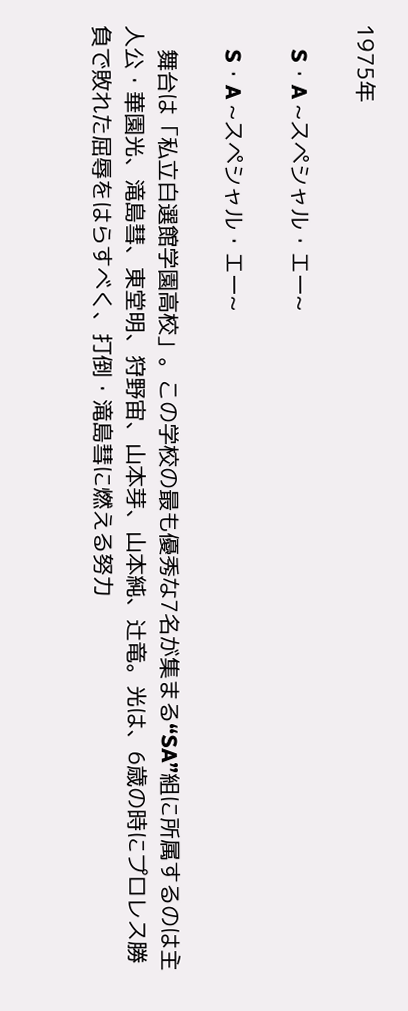1975年

    S・A ~スペシャル・エー~

    S・A ~スペシャル・エー~

    舞台は「私立白選館学園高校」。この学校の最も優秀な7名が集まる“SA”組に所属するのは主人公・華園光、滝島彗、東堂明、狩野宙、山本芽、山本純、辻竜。光は、6歳の時にプロレス勝負で敗れた屈辱をはらすべく、打倒・滝島彗に燃える努力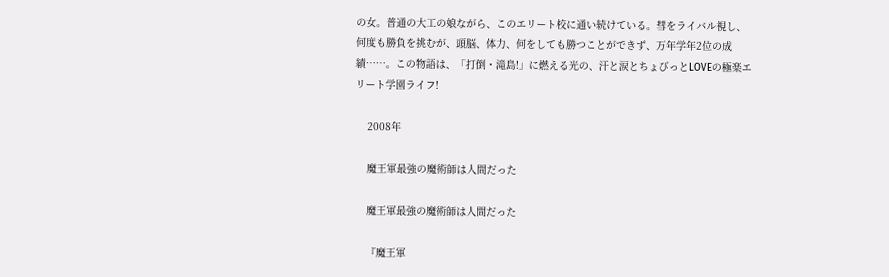の女。普通の大工の娘ながら、このエリート校に通い続けている。彗をライバル視し、何度も勝負を挑むが、頭脳、体力、何をしても勝つことができず、万年学年2位の成績……。この物語は、「打倒・滝島!」に燃える光の、汗と涙とちょびっとLOVEの極楽エリート学園ライフ!

    2008年

    魔王軍最強の魔術師は人間だった

    魔王軍最強の魔術師は人間だった

    『魔王軍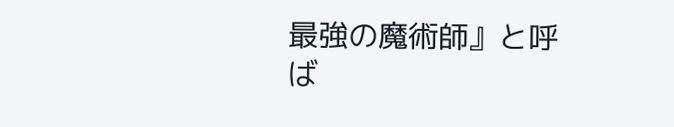最強の魔術師』と呼ば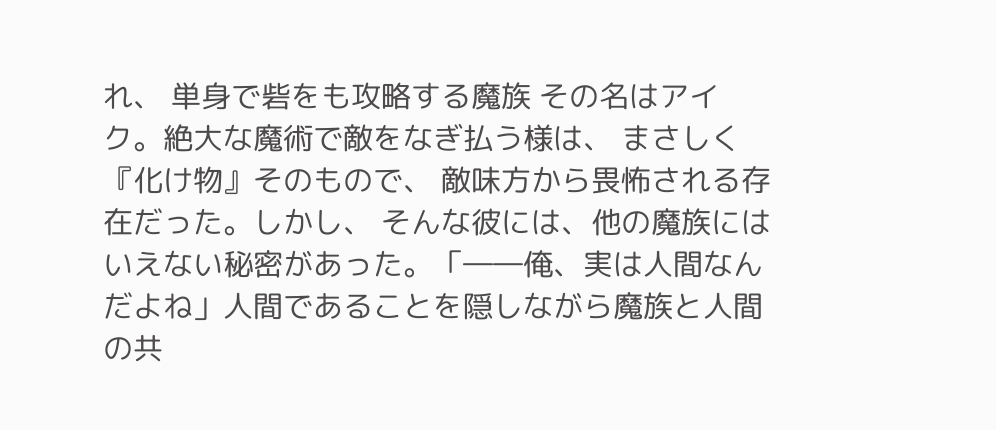れ、 単身で砦をも攻略する魔族 その名はアイク。絶大な魔術で敵をなぎ払う様は、 まさしく『化け物』そのもので、 敵味方から畏怖される存在だった。しかし、 そんな彼には、他の魔族にはいえない秘密があった。「――俺、実は人間なんだよね」人間であることを隠しながら魔族と人間の共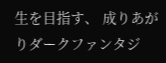生を目指す、 成りあがりダークファンタジ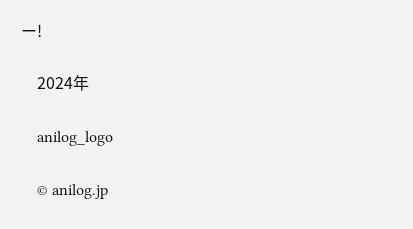ー!

    2024年

    anilog_logo

    © anilog.jp